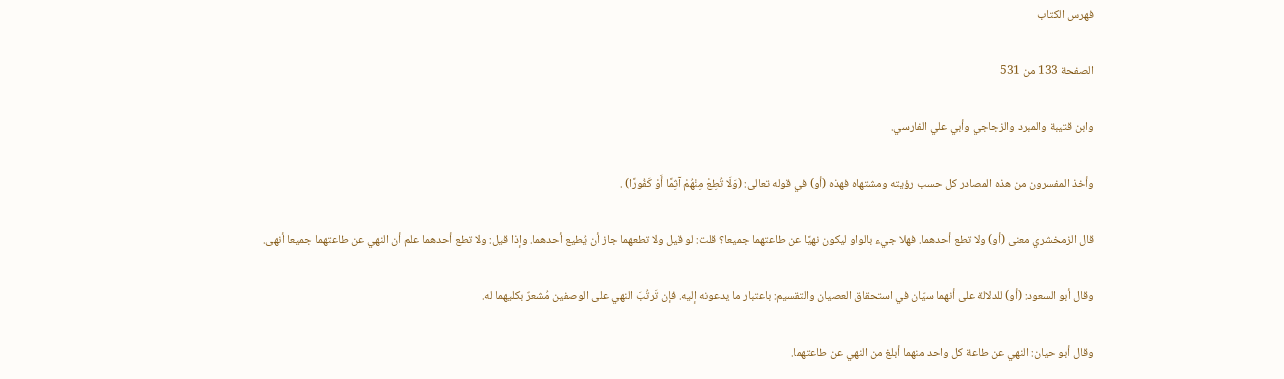فهرس الكتاب

الصفحة 133 من 531

وابن قتيبة والمبرد والزجاجي وأبي علي الفارسي.

وأخذ المفسرون من هذه المصادر كل حسب رؤيته ومشتهاه فهذه (أو) في قوله تعالى: (وَلَا تُطِعْ مِنْهُمْ آثِمًا أَوْ كَفُورًا) .

قال الزمخشري معنى (أو) ولا تطع أحدهما. فهلا جيء بالواو ليكون نهيًا عن طاعتهما جميعا؟ قلت: لو قيل ولا تطعهما جاز أن يُطيع أحدهما. وإذا قيل: ولا تطع أحدهما علم أن النهي عن طاعتهما جميعا أنهى.

وقال أبو السعود: (أو) للدلالة على أنهما سيّان في استحقاق العصيان والتقسيم: باعتبار ما يدعونه إليه. فإن تَرتُبَ النهي على الوصفين مُشعرٌ بكليهما له.

وقال أبو حيان: النهي عن طاعة كل واحد منهما أبلغ من النهي عن طاعتهما.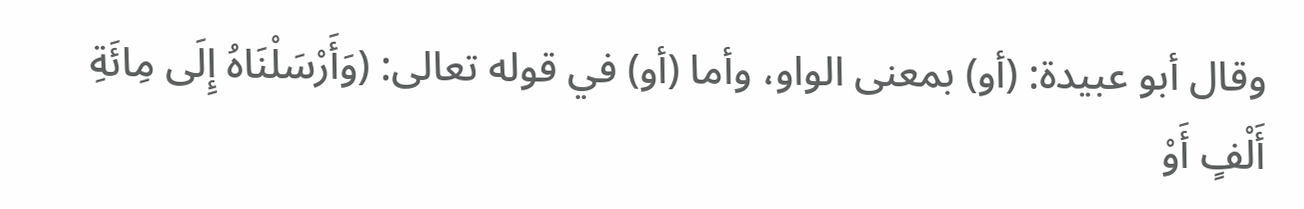وقال أبو عبيدة: (أو) بمعنى الواو، وأما (أو) في قوله تعالى: (وَأَرْسَلْنَاهُ إِلَى مِائَةِ أَلْفٍ أَوْ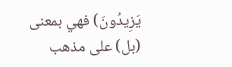يَزِيدُونَ) فهي بمعنى (بل) على مذهب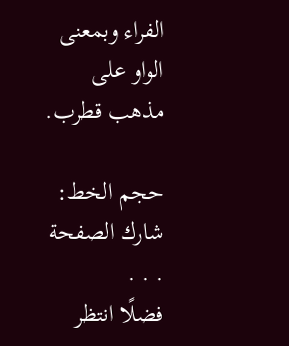الفراء وبمعنى الواو على مذهب قطرب.

حجم الخط:
شارك الصفحة
. . .
فضلًا انتظر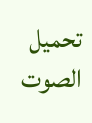تحميل الصوت